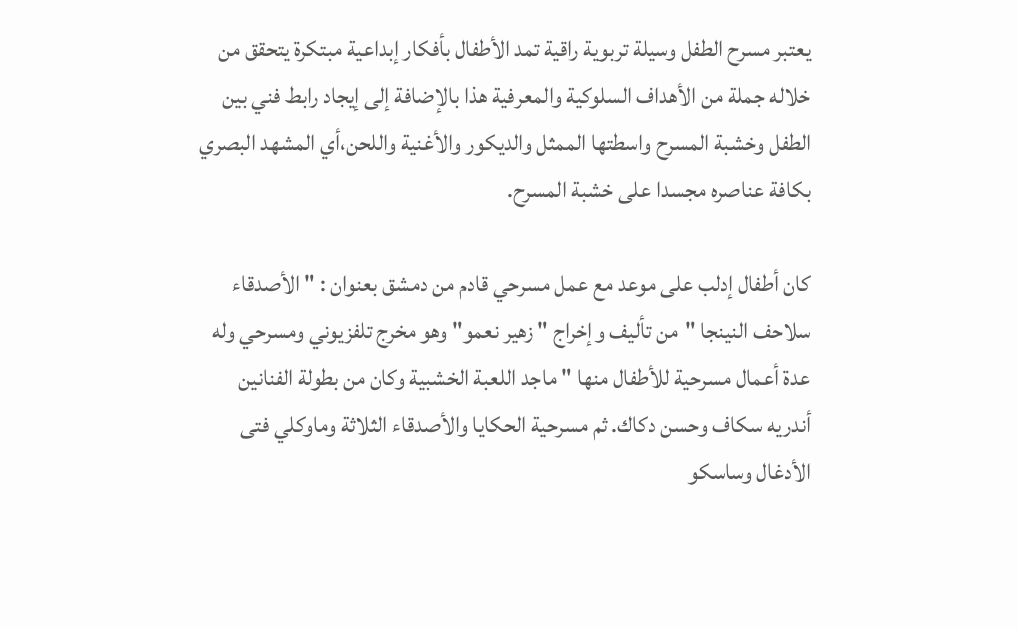يعتبر مسرح الطفل وسيلة تربوية راقية تمد الأطفال بأفكار إبداعية مبتكرة يتحقق من خلاله جملة من الأهداف السلوكية والمعرفية هذا بالإضافة إلى إيجاد رابط فني بين الطفل وخشبة المسرح واسطتها الممثل والديكور والأغنية واللحن،أي المشهد البصري بكافة عناصره مجسدا على خشبة المسرح.

كان أطفال إدلب على موعد مع عمل مسرحي قادم من دمشق بعنوان : " الأصدقاء سلاحف النينجا "من تأليف وإخراج " زهير نعمو" وهو مخرج تلفزيوني ومسرحي وله عدة أعمال مسرحية للأطفال منها " ماجد اللعبة الخشبية وكان من بطولة الفنانين أندريه سكاف وحسن دكاك. ثم مسرحية الحكايا والأصدقاء الثلاثة وماوكلي فتى الأدغال وساسكو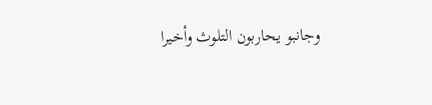وجانبو يحاربون التلوث وأخيرا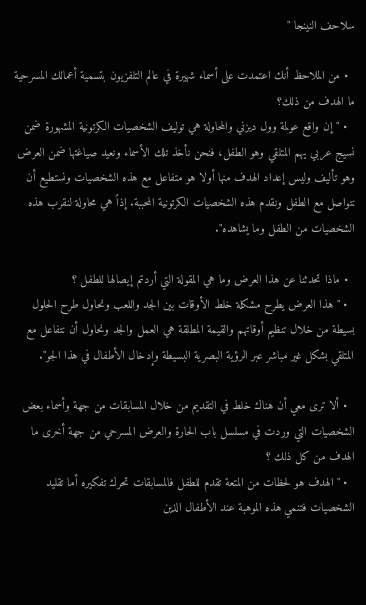سلاحف النينجا "

  • من الملاحظ أنك اعتمدت على أسماء شهيرة في عالم التلفزيون بتسمية أعمالك المسرحية ما الهدف من ذلك؟
  • "إن واقع عولمة وول ديزني والمحاولة هي توليف الشخصيات الكرتونية المشهورة ضمن نسيج عربي يهم المتلقي وهو الطفل، فنحن نأخذ تلك الأسماء ونعيد صياغتها ضمن العرض وهو تأليف وليس إعداد الهدف منها أولا هو متفاعل مع هذه الشخصيات ونستطيع أن نتواصل مع الطفل ونقدم هذه الشخصيات الكرتونية المحببة. إذاً هي محاولة لنقرب هذه الشخصيات من الطفل وما يشاهده".

  • ماذا تحدثنا عن هذا العرض وما هي المقولة التي أردتم إيصالها للطفل ؟
  • " هذا العرض يطرح مشكلة خلط الأوقات بين الجد واللعب ونحاول طرح الحلول بسيطة من خلال تنظيم أوقاتهم والقيمة المطلقة هي العمل والجد ونحاول أن نتفاعل مع المتلقي بشكل غير مباشر عبر الرؤية البصرية البسيطة وإدخال الأطفال في هذا الجو".

  • ألا ترى معي أن هناك خلط في التقديم من خلال المسابقات من جهة وأسماء بعض الشخصيات التي وردت في مسلسل باب الحارة والعرض المسرحي من جهة أخرى ما الهدف من كل ذلك ؟
  • " الهدف هو لحظات من المتعة تقدم للطفل فالمسابقات تحرك تفكيره أما تقليد الشخصيات فتنمي هذه الموهبة عند الأطفال الذين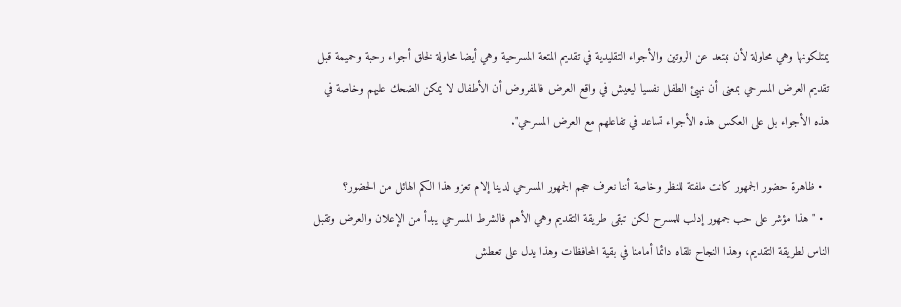يمتلكونها وهي محاولة لأن نبتعد عن الروتين والأجواء التقليدية في تقديم المتعة المسرحية وهي أيضا محاولة لخلق أجواء رحبة وحميمة قبل تقديم العرض المسرحي بمعنى أن نهيئ الطفل نفسيا ليعيش في واقع العرض فالمفروض أن الأطفال لا يمكن الضحك عليهم وخاصة في هذه الأجواء بل على العكس هذه الأجواء تساعد في تفاعلهم مع العرض المسرحي".

  • ظاهرة حضور الجمهور كانت ملفتة للنظر وخاصة أننا نعرف حجم الجمهور المسرحي لدينا إلام تعزو هذا الكم الهائل من الحضور؟
  • " هذا مؤشر على حب جمهور إدلب للمسرح لكن تبقى طريقة التقديم وهي الأهم فالشرط المسرحي يبدأ من الإعلان والعرض وتقبل الناس لطريقة التقديم، وهذا النجاح نلقاه دائما أمامنا في بقية المحافظات وهذا يدل على تعطش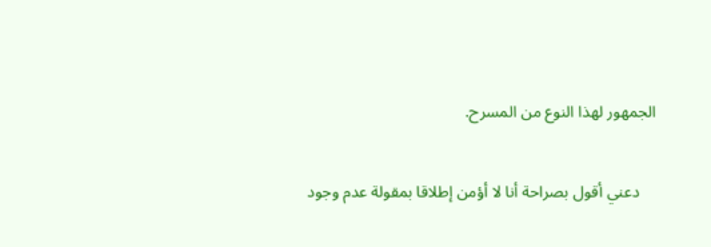الجمهور لهذا النوع من المسرح.

    دعني أقول بصراحة أنا لا أؤمن إطلاقا بمقولة عدم وجود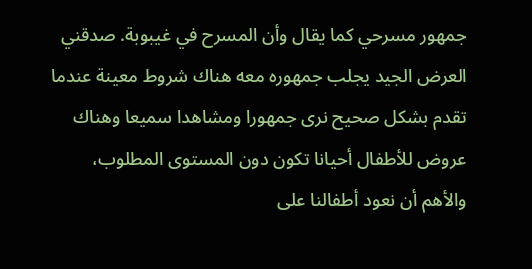جمهور مسرحي كما يقال وأن المسرح في غيبوبة. صدقني العرض الجيد يجلب جمهوره معه هناك شروط معينة عندما تقدم بشكل صحيح نرى جمهورا ومشاهدا سميعا وهناك عروض للأطفال أحيانا تكون دون المستوى المطلوب، والأهم أن نعود أطفالنا على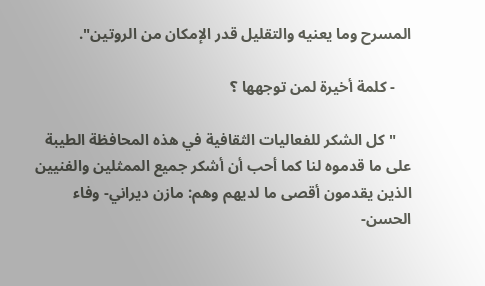المسرح وما يعنيه والتقليل قدر الإمكان من الروتين".

    - كلمة أخيرة لمن توجهها ؟

    " كل الشكر للفعاليات الثقافية في هذه المحافظة الطيبة على ما قدموه لنا كما أحب أن أشكر جميع الممثلين والفنيين الذين يقدمون أقصى ما لديهم وهم: مازن ديراني- وفاء الحسن-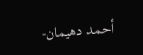أحمد دهيمان-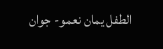الطفل يمان نعمو- جوان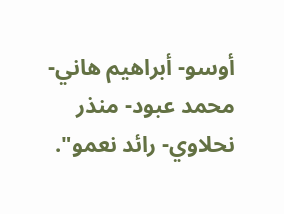أوسو- أبراهيم هاني- محمد عبود- منذر نحلاوي- رائد نعمو".